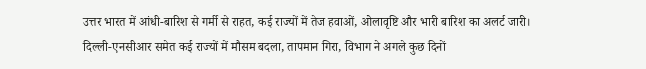उत्तर भारत में आंधी-बारिश से गर्मी से राहत, कई राज्यों में तेज हवाओं, ओलावृष्टि और भारी बारिश का अलर्ट जारी।
दिल्ली-एनसीआर समेत कई राज्यों में मौसम बदला, तापमान गिरा, विभाग ने अगले कुछ दिनों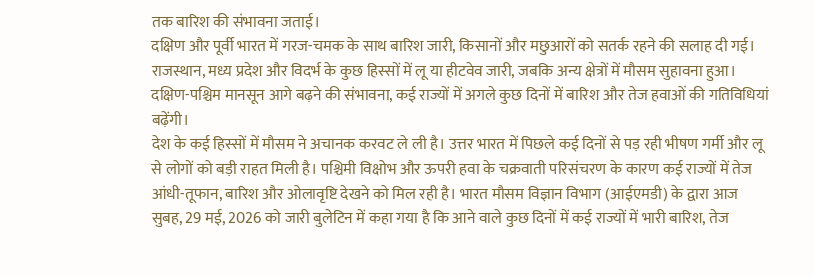तक बारिश की संभावना जताई।
दक्षिण और पूर्वी भारत में गरज-चमक के साथ बारिश जारी, किसानों और मछुआरों को सतर्क रहने की सलाह दी गई।
राजस्थान, मध्य प्रदेश और विदर्भ के कुछ हिस्सों में लू या हीटवेव जारी, जबकि अन्य क्षेत्रों में मौसम सुहावना हुआ।
दक्षिण-पश्चिम मानसून आगे बढ़ने की संभावना, कई राज्यों में अगले कुछ दिनों में बारिश और तेज हवाओं की गतिविधियां बढ़ेंगी।
देश के कई हिस्सों में मौसम ने अचानक करवट ले ली है। उत्तर भारत में पिछले कई दिनों से पड़ रही भीषण गर्मी और लू से लोगों को बड़ी राहत मिली है। पश्चिमी विक्षोभ और ऊपरी हवा के चक्रवाती परिसंचरण के कारण कई राज्यों में तेज आंधी-तूफान, बारिश और ओलावृष्टि देखने को मिल रही है। भारत मौसम विज्ञान विभाग (आईएमडी) के द्वारा आज सुबह, 29 मई, 2026 को जारी बुलेटिन में कहा गया है कि आने वाले कुछ दिनों में कई राज्यों में भारी बारिश, तेज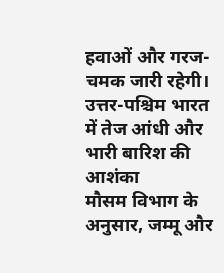हवाओं और गरज-चमक जारी रहेगी।
उत्तर-पश्चिम भारत में तेज आंधी और भारी बारिश की आशंका
मौसम विभाग के अनुसार, जम्मू और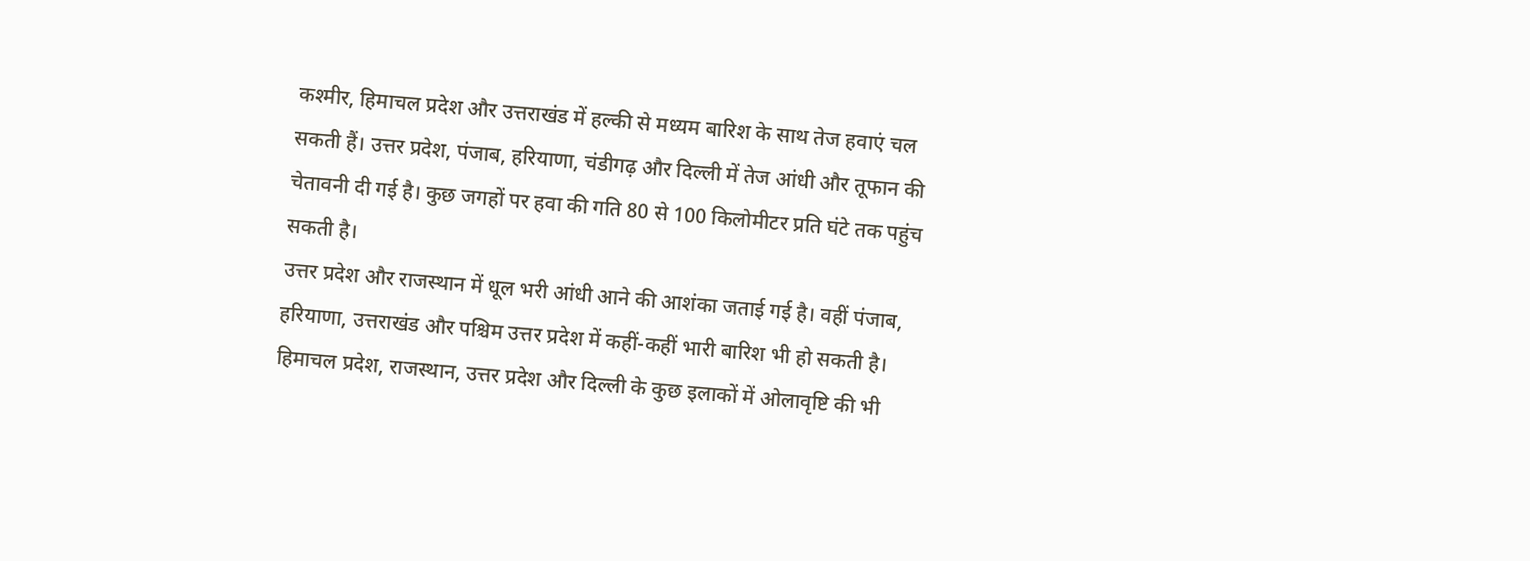कश्मीर, हिमाचल प्रदेश और उत्तराखंड में हल्की से मध्यम बारिश के साथ तेज हवाएं चल सकती हैं। उत्तर प्रदेश, पंजाब, हरियाणा, चंडीगढ़ और दिल्ली में तेज आंधी और तूफान की चेतावनी दी गई है। कुछ जगहों पर हवा की गति 80 से 100 किलोमीटर प्रति घंटे तक पहुंच सकती है।
उत्तर प्रदेश और राजस्थान में धूल भरी आंधी आने की आशंका जताई गई है। वहीं पंजाब, हरियाणा, उत्तराखंड और पश्चिम उत्तर प्रदेश में कहीं-कहीं भारी बारिश भी हो सकती है। हिमाचल प्रदेश, राजस्थान, उत्तर प्रदेश और दिल्ली के कुछ इलाकों में ओलावृष्टि की भी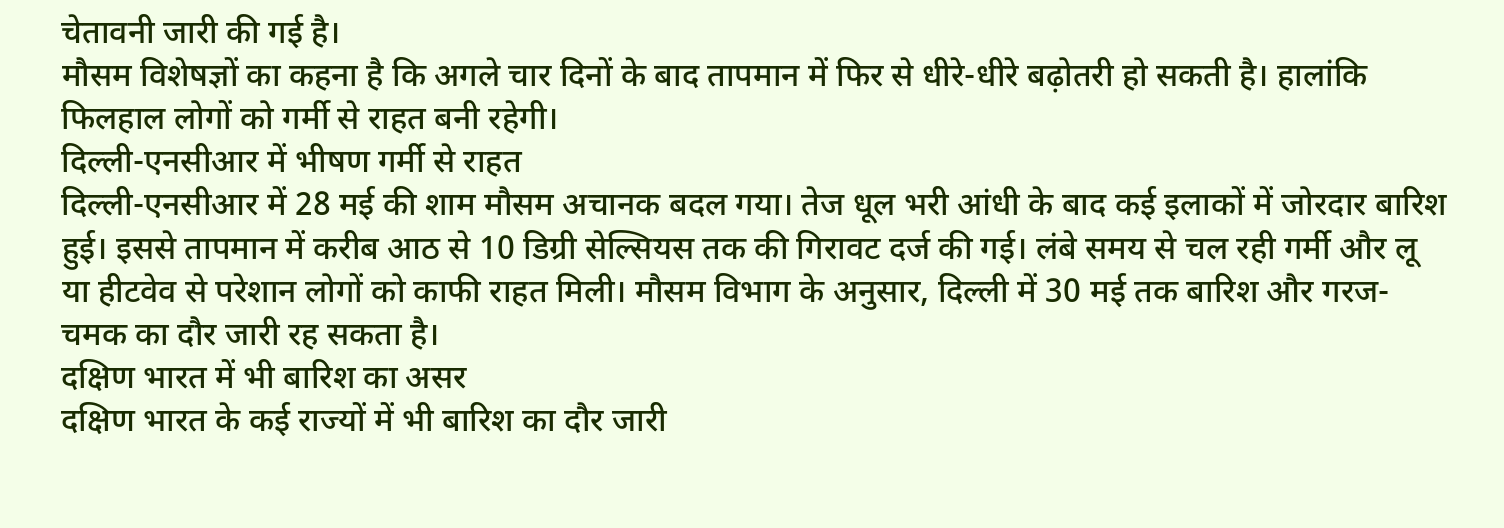चेतावनी जारी की गई है।
मौसम विशेषज्ञों का कहना है कि अगले चार दिनों के बाद तापमान में फिर से धीरे-धीरे बढ़ोतरी हो सकती है। हालांकि फिलहाल लोगों को गर्मी से राहत बनी रहेगी।
दिल्ली-एनसीआर में भीषण गर्मी से राहत
दिल्ली-एनसीआर में 28 मई की शाम मौसम अचानक बदल गया। तेज धूल भरी आंधी के बाद कई इलाकों में जोरदार बारिश हुई। इससे तापमान में करीब आठ से 10 डिग्री सेल्सियस तक की गिरावट दर्ज की गई। लंबे समय से चल रही गर्मी और लू या हीटवेव से परेशान लोगों को काफी राहत मिली। मौसम विभाग के अनुसार, दिल्ली में 30 मई तक बारिश और गरज-चमक का दौर जारी रह सकता है।
दक्षिण भारत में भी बारिश का असर
दक्षिण भारत के कई राज्यों में भी बारिश का दौर जारी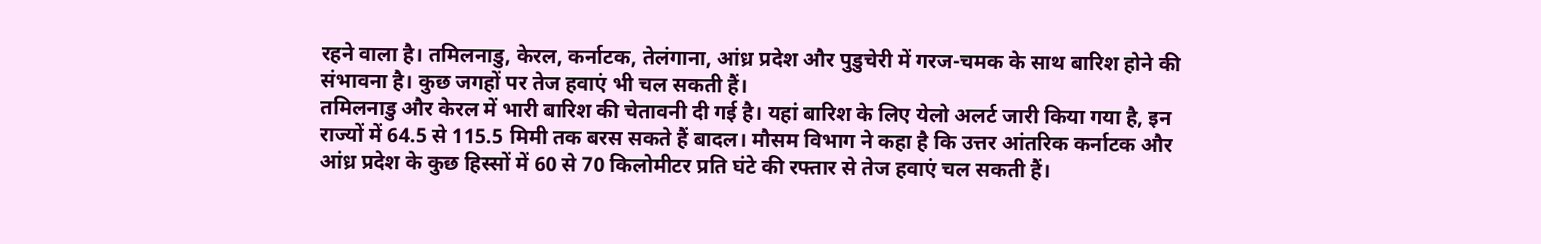रहने वाला है। तमिलनाडु, केरल, कर्नाटक, तेलंगाना, आंध्र प्रदेश और पुडुचेरी में गरज-चमक के साथ बारिश होने की संभावना है। कुछ जगहों पर तेज हवाएं भी चल सकती हैं।
तमिलनाडु और केरल में भारी बारिश की चेतावनी दी गई है। यहां बारिश के लिए येलो अलर्ट जारी किया गया है, इन राज्यों में 64.5 से 115.5 मिमी तक बरस सकते हैं बादल। मौसम विभाग ने कहा है कि उत्तर आंतरिक कर्नाटक और आंध्र प्रदेश के कुछ हिस्सों में 60 से 70 किलोमीटर प्रति घंटे की रफ्तार से तेज हवाएं चल सकती हैं।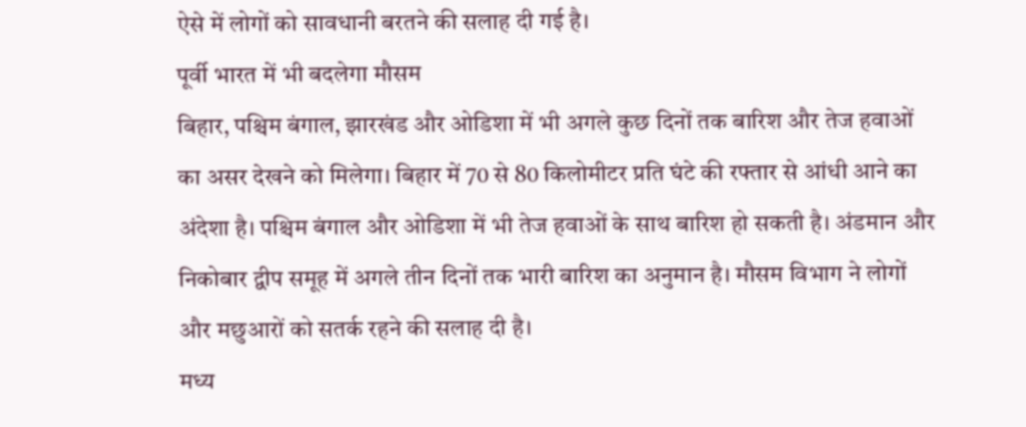ऐसे में लोगों को सावधानी बरतने की सलाह दी गई है।
पूर्वी भारत में भी बदलेगा मौसम
बिहार, पश्चिम बंगाल, झारखंड और ओडिशा में भी अगले कुछ दिनों तक बारिश और तेज हवाओं का असर देखने को मिलेगा। बिहार में 70 से 80 किलोमीटर प्रति घंटे की रफ्तार से आंधी आने का अंदेशा है। पश्चिम बंगाल और ओडिशा में भी तेज हवाओं के साथ बारिश हो सकती है। अंडमान और निकोबार द्वीप समूह में अगले तीन दिनों तक भारी बारिश का अनुमान है। मौसम विभाग ने लोगों और मछुआरों को सतर्क रहने की सलाह दी है।
मध्य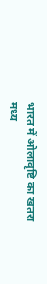भारत में ओलावृष्टि का खतरा
मध्य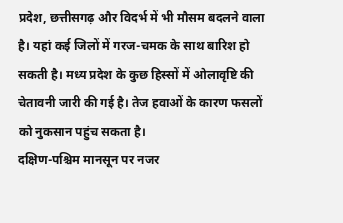प्रदेश, छत्तीसगढ़ और विदर्भ में भी मौसम बदलने वाला है। यहां कई जिलों में गरज-चमक के साथ बारिश हो सकती है। मध्य प्रदेश के कुछ हिस्सों में ओलावृष्टि की चेतावनी जारी की गई है। तेज हवाओं के कारण फसलों को नुकसान पहुंच सकता है।
दक्षिण-पश्चिम मानसून पर नजर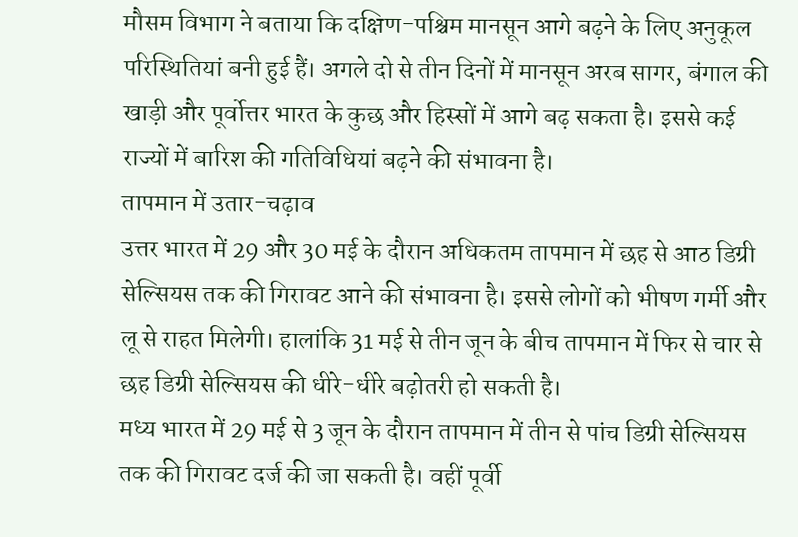मौसम विभाग ने बताया कि दक्षिण-पश्चिम मानसून आगे बढ़ने के लिए अनुकूल परिस्थितियां बनी हुई हैं। अगले दो से तीन दिनों में मानसून अरब सागर, बंगाल की खाड़ी और पूर्वोत्तर भारत के कुछ और हिस्सों में आगे बढ़ सकता है। इससे कई राज्यों में बारिश की गतिविधियां बढ़ने की संभावना है।
तापमान में उतार-चढ़ाव
उत्तर भारत में 29 और 30 मई के दौरान अधिकतम तापमान में छह से आठ डिग्री सेल्सियस तक की गिरावट आने की संभावना है। इससे लोगों को भीषण गर्मी और लू से राहत मिलेगी। हालांकि 31 मई से तीन जून के बीच तापमान में फिर से चार से छह डिग्री सेल्सियस की धीरे-धीरे बढ़ोतरी हो सकती है।
मध्य भारत में 29 मई से 3 जून के दौरान तापमान में तीन से पांच डिग्री सेल्सियस तक की गिरावट दर्ज की जा सकती है। वहीं पूर्वी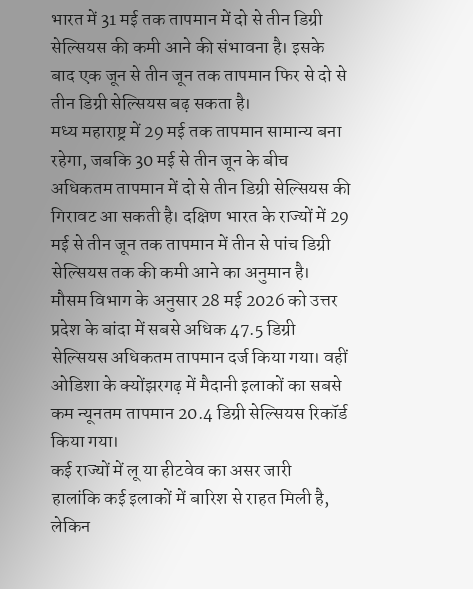भारत में 31 मई तक तापमान में दो से तीन डिग्री सेल्सियस की कमी आने की संभावना है। इसके बाद एक जून से तीन जून तक तापमान फिर से दो से तीन डिग्री सेल्सियस बढ़ सकता है।
मध्य महाराष्ट्र में 29 मई तक तापमान सामान्य बना रहेगा, जबकि 30 मई से तीन जून के बीच अधिकतम तापमान में दो से तीन डिग्री सेल्सियस की गिरावट आ सकती है। दक्षिण भारत के राज्यों में 29 मई से तीन जून तक तापमान में तीन से पांच डिग्री सेल्सियस तक की कमी आने का अनुमान है।
मौसम विभाग के अनुसार 28 मई 2026 को उत्तर प्रदेश के बांदा में सबसे अधिक 47.5 डिग्री सेल्सियस अधिकतम तापमान दर्ज किया गया। वहीं ओडिशा के क्योंझरगढ़ में मैदानी इलाकों का सबसे कम न्यूनतम तापमान 20.4 डिग्री सेल्सियस रिकॉर्ड किया गया।
कई राज्यों में लू या हीटवेव का असर जारी
हालांकि कई इलाकों में बारिश से राहत मिली है, लेकिन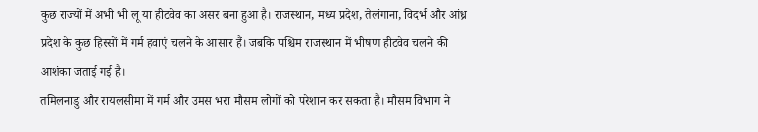कुछ राज्यों में अभी भी लू या हीटवेव का असर बना हुआ है। राजस्थान, मध्य प्रदेश, तेलंगाना, विदर्भ और आंध्र प्रदेश के कुछ हिस्सों में गर्म हवाएं चलने के आसार हैं। जबकि पश्चिम राजस्थान में भीषण हीटवेव चलने की आशंका जताई गई है।
तमिलनाडु और रायलसीमा में गर्म और उमस भरा मौसम लोगों को परेशान कर सकता है। मौसम विभाग ने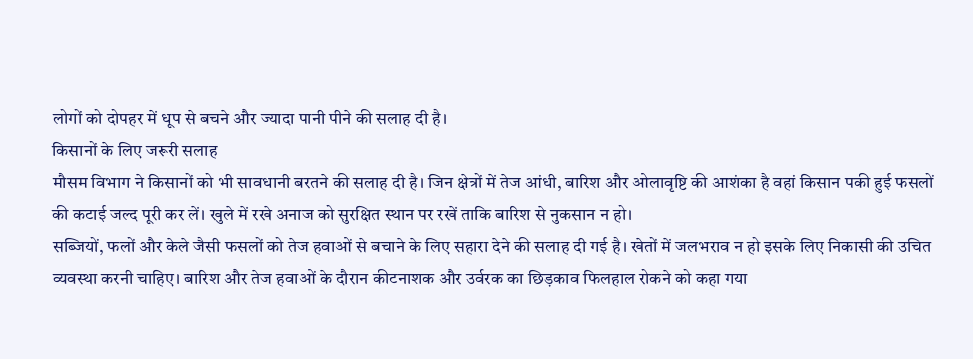लोगों को दोपहर में धूप से बचने और ज्यादा पानी पीने की सलाह दी है।
किसानों के लिए जरूरी सलाह
मौसम विभाग ने किसानों को भी सावधानी बरतने की सलाह दी है। जिन क्षेत्रों में तेज आंधी, बारिश और ओलावृष्टि की आशंका है वहां किसान पकी हुई फसलों की कटाई जल्द पूरी कर लें। खुले में रखे अनाज को सुरक्षित स्थान पर रखें ताकि बारिश से नुकसान न हो।
सब्जियों, फलों और केले जैसी फसलों को तेज हवाओं से बचाने के लिए सहारा देने की सलाह दी गई है। खेतों में जलभराव न हो इसके लिए निकासी की उचित व्यवस्था करनी चाहिए। बारिश और तेज हवाओं के दौरान कीटनाशक और उर्वरक का छिड़काव फिलहाल रोकने को कहा गया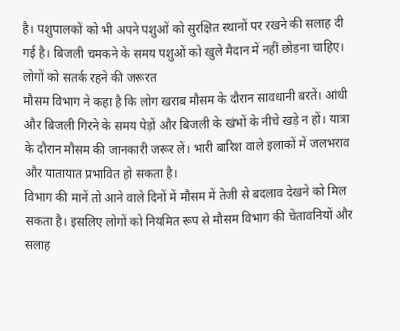है। पशुपालकों को भी अपने पशुओं को सुरक्षित स्थानों पर रखने की सलाह दी गई है। बिजली चमकने के समय पशुओं को खुले मैदान में नहीं छोड़ना चाहिए।
लोगों को सतर्क रहने की जरूरत
मौसम विभाग ने कहा है कि लोग खराब मौसम के दौरान सावधानी बरतें। आंधी और बिजली गिरने के समय पेड़ों और बिजली के खंभों के नीचे खड़े न हों। यात्रा के दौरान मौसम की जानकारी जरूर लें। भारी बारिश वाले इलाकों में जलभराव और यातायात प्रभावित हो सकता है।
विभाग की मानें तो आने वाले दिनों में मौसम में तेजी से बदलाव देखने को मिल सकता है। इसलिए लोगों को नियमित रूप से मौसम विभाग की चेतावनियों और सलाह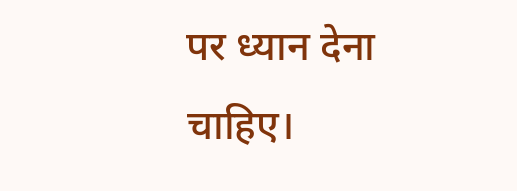पर ध्यान देना चाहिए।